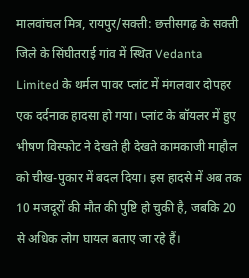मालवांचल मित्र, रायपुर/सक्ती: छत्तीसगढ़ के सक्ती जिले के सिंघीतराई गांव में स्थित Vedanta Limited के थर्मल पावर प्लांट में मंगलवार दोपहर एक दर्दनाक हादसा हो गया। प्लांट के बॉयलर में हुए भीषण विस्फोट ने देखते ही देखते कामकाजी माहौल को चीख-पुकार में बदल दिया। इस हादसे में अब तक 10 मजदूरों की मौत की पुष्टि हो चुकी है, जबकि 20 से अधिक लोग घायल बताए जा रहे हैं।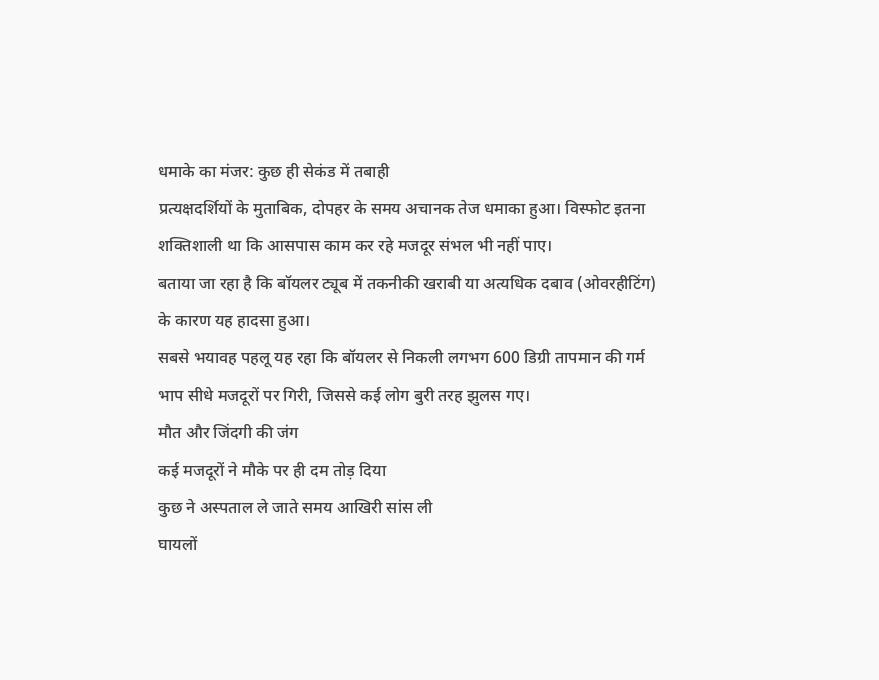धमाके का मंजर: कुछ ही सेकंड में तबाही
प्रत्यक्षदर्शियों के मुताबिक, दोपहर के समय अचानक तेज धमाका हुआ। विस्फोट इतना शक्तिशाली था कि आसपास काम कर रहे मजदूर संभल भी नहीं पाए।
बताया जा रहा है कि बॉयलर ट्यूब में तकनीकी खराबी या अत्यधिक दबाव (ओवरहीटिंग) के कारण यह हादसा हुआ।
सबसे भयावह पहलू यह रहा कि बॉयलर से निकली लगभग 600 डिग्री तापमान की गर्म भाप सीधे मजदूरों पर गिरी, जिससे कई लोग बुरी तरह झुलस गए।
मौत और जिंदगी की जंग
कई मजदूरों ने मौके पर ही दम तोड़ दिया
कुछ ने अस्पताल ले जाते समय आखिरी सांस ली
घायलों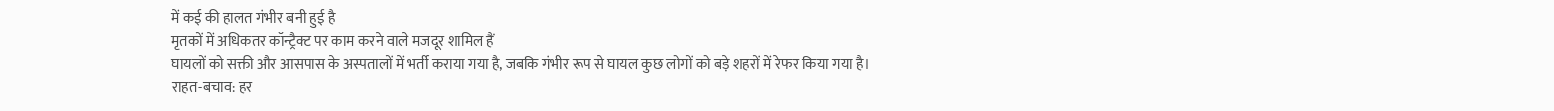में कई की हालत गंभीर बनी हुई है
मृतकों में अधिकतर कॉन्ट्रैक्ट पर काम करने वाले मजदूर शामिल हैं
घायलों को सक्ती और आसपास के अस्पतालों में भर्ती कराया गया है, जबकि गंभीर रूप से घायल कुछ लोगों को बड़े शहरों में रेफर किया गया है।
राहत-बचाव: हर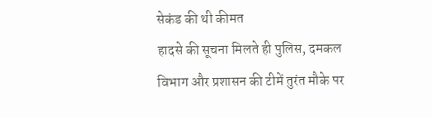सेकंड की थी कीमत
हादसे की सूचना मिलते ही पुलिस, दमकल विभाग और प्रशासन की टीमें तुरंत मौके पर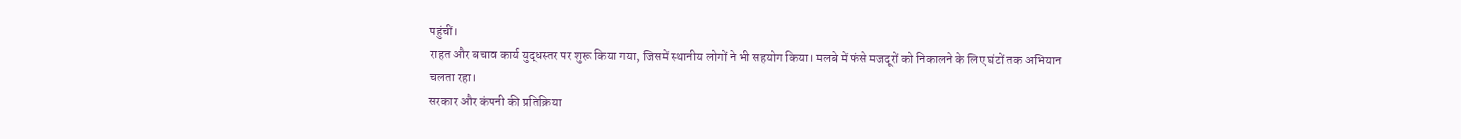पहुंचीं।
राहत और बचाव कार्य युद्धस्तर पर शुरू किया गया, जिसमें स्थानीय लोगों ने भी सहयोग किया। मलबे में फंसे मजदूरों को निकालने के लिए घंटों तक अभियान चलता रहा।
सरकार और कंपनी की प्रतिक्रिया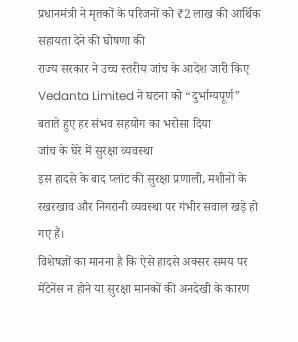प्रधानमंत्री ने मृतकों के परिजनों को ₹2 लाख की आर्थिक सहायता देने की घोषणा की
राज्य सरकार ने उच्च स्तरीय जांच के आदेश जारी किए
Vedanta Limited ने घटना को “दुर्भाग्यपूर्ण” बताते हुए हर संभव सहयोग का भरोसा दिया
जांच के घेरे में सुरक्षा व्यवस्था
इस हादसे के बाद प्लांट की सुरक्षा प्रणाली, मशीनों के रखरखाव और निगरानी व्यवस्था पर गंभीर सवाल खड़े हो गए हैं।
विशेषज्ञों का मानना है कि ऐसे हादसे अक्सर समय पर मेंटेनेंस न होने या सुरक्षा मानकों की अनदेखी के कारण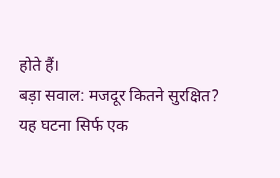होते हैं।
बड़ा सवाल: मजदूर कितने सुरक्षित?
यह घटना सिर्फ एक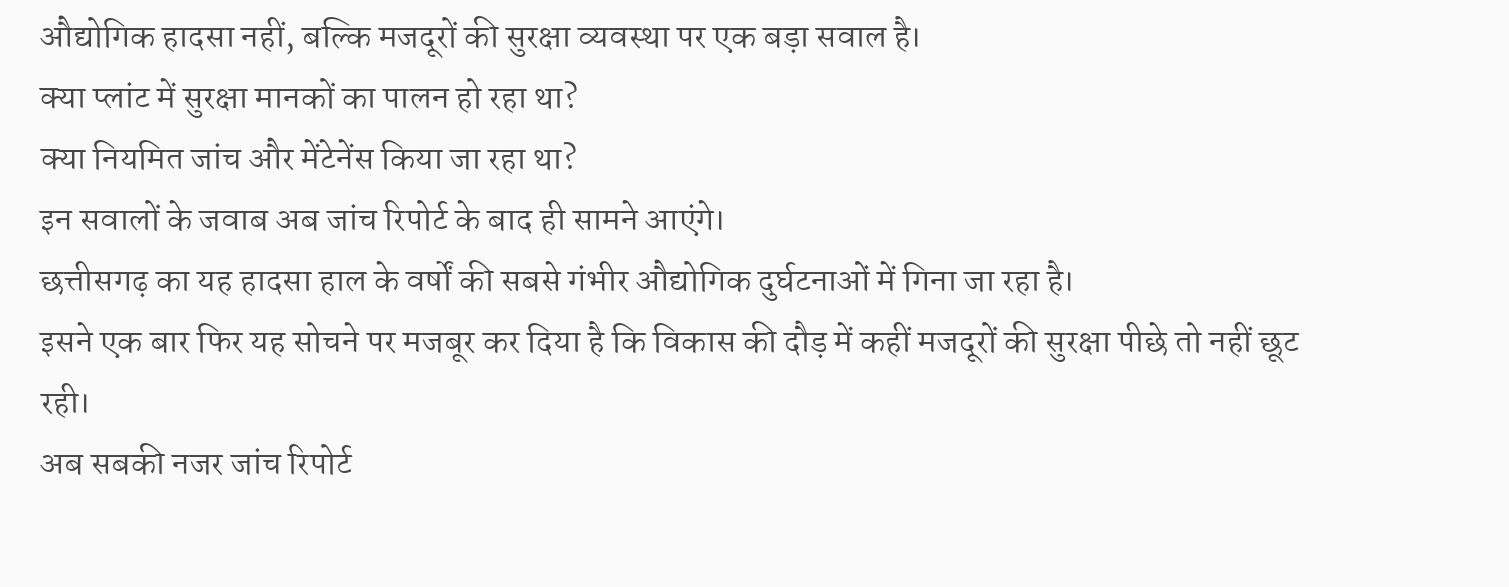औद्योगिक हादसा नहीं, बल्कि मजदूरों की सुरक्षा व्यवस्था पर एक बड़ा सवाल है।
क्या प्लांट में सुरक्षा मानकों का पालन हो रहा था?
क्या नियमित जांच और मेंटेनेंस किया जा रहा था?
इन सवालों के जवाब अब जांच रिपोर्ट के बाद ही सामने आएंगे।
छत्तीसगढ़ का यह हादसा हाल के वर्षों की सबसे गंभीर औद्योगिक दुर्घटनाओं में गिना जा रहा है।
इसने एक बार फिर यह सोचने पर मजबूर कर दिया है कि विकास की दौड़ में कहीं मजदूरों की सुरक्षा पीछे तो नहीं छूट रही।
अब सबकी नजर जांच रिपोर्ट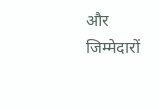और जिम्मेदारों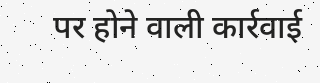पर होने वाली कार्रवाई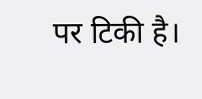पर टिकी है।